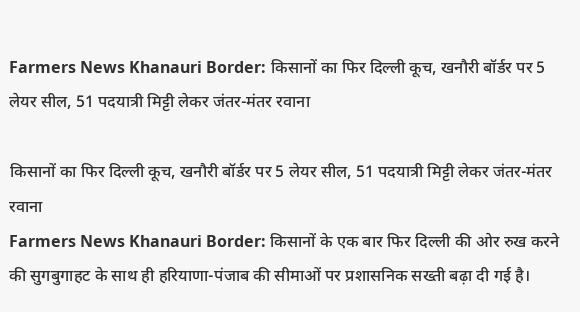Farmers News Khanauri Border: किसानों का फिर दिल्ली कूच, खनौरी बॉर्डर पर 5 लेयर सील, 51 पदयात्री मिट्टी लेकर जंतर-मंतर रवाना

किसानों का फिर दिल्ली कूच, खनौरी बॉर्डर पर 5 लेयर सील, 51 पदयात्री मिट्टी लेकर जंतर-मंतर रवाना
Farmers News Khanauri Border: किसानों के एक बार फिर दिल्ली की ओर रुख करने की सुगबुगाहट के साथ ही हरियाणा-पंजाब की सीमाओं पर प्रशासनिक सख्ती बढ़ा दी गई है।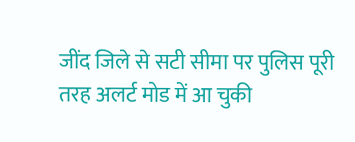जींद जिले से सटी सीमा पर पुलिस पूरी तरह अलर्ट मोड में आ चुकी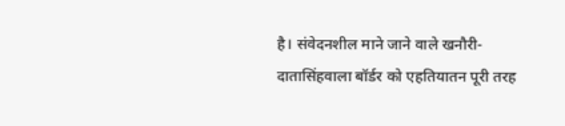है। संवेदनशील माने जाने वाले खनौरी-दातासिंहवाला बॉर्डर को एहतियातन पूरी तरह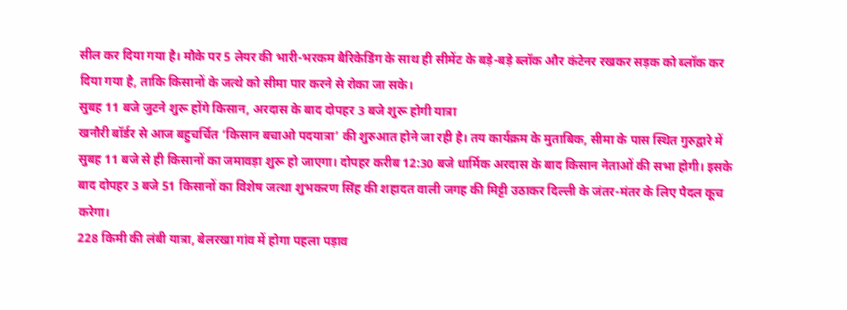सील कर दिया गया है। मौके पर 5 लेयर की भारी-भरकम बैरिकेडिंग के साथ ही सीमेंट के बड़े-बड़े ब्लॉक और कंटेनर रखकर सड़क को ब्लॉक कर दिया गया है, ताकि किसानों के जत्थे को सीमा पार करने से रोका जा सके।
सुबह 11 बजे जुटने शुरू होंगे किसान, अरदास के बाद दोपहर 3 बजे शुरू होगी यात्रा
खनौरी बॉर्डर से आज बहुचर्चित ‘किसान बचाओ पदयात्रा’ की शुरुआत होने जा रही है। तय कार्यक्रम के मुताबिक, सीमा के पास स्थित गुरुद्वारे में सुबह 11 बजे से ही किसानों का जमावड़ा शुरू हो जाएगा। दोपहर करीब 12:30 बजे धार्मिक अरदास के बाद किसान नेताओं की सभा होगी। इसके बाद दोपहर 3 बजे 51 किसानों का विशेष जत्था शुभकरण सिंह की शहादत वाली जगह की मिट्टी उठाकर दिल्ली के जंतर-मंतर के लिए पैदल कूच करेगा।
228 किमी की लंबी यात्रा, बेलरखा गांव में होगा पहला पड़ाव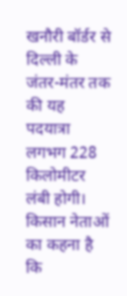खनौरी बॉर्डर से दिल्ली के जंतर-मंतर तक की यह पदयात्रा लगभग 228 किलोमीटर लंबी होगी। किसान नेताओं का कहना है कि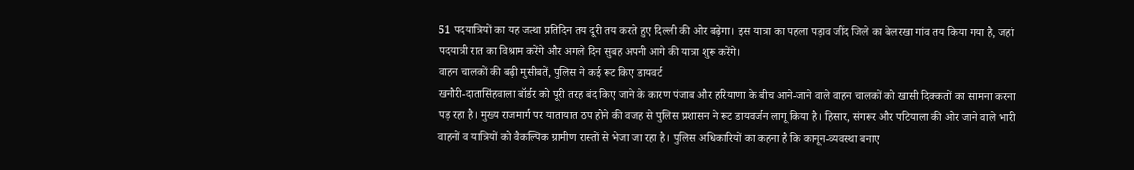51 पदयात्रियों का यह जत्था प्रतिदिन तय दूरी तय करते हुए दिल्ली की ओर बढ़ेगा। इस यात्रा का पहला पड़ाव जींद जिले का बेलरखा गांव तय किया गया है, जहां पदयात्री रात का विश्राम करेंगे और अगले दिन सुबह अपनी आगे की यात्रा शुरू करेंगे।
वाहन चालकों की बढ़ी मुसीबतें, पुलिस ने कई रूट किए डायवर्ट
खनौरी-दातासिंहवाला बॉर्डर को पूरी तरह बंद किए जाने के कारण पंजाब और हरियाणा के बीच आने-जाने वाले वाहन चालकों को खासी दिक्कतों का सामना करना पड़ रहा है। मुख्य राजमार्ग पर यातायात ठप होने की वजह से पुलिस प्रशासन ने रूट डायवर्जन लागू किया है। हिसार, संगरूर और पटियाला की ओर जाने वाले भारी वाहनों व यात्रियों को वैकल्पिक ग्रामीण रास्तों से भेजा जा रहा है। पुलिस अधिकारियों का कहना है कि कानून-व्यवस्था बनाए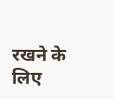रखने के लिए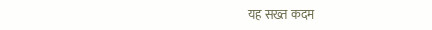यह सख्त कदम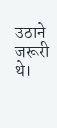उठाने जरूरी थे।